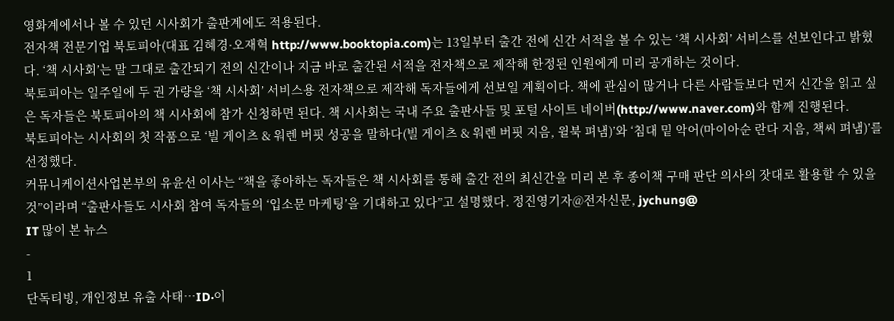영화계에서나 볼 수 있던 시사회가 출판계에도 적용된다.
전자책 전문기업 북토피아(대표 김혜경·오재혁 http://www.booktopia.com)는 13일부터 출간 전에 신간 서적을 볼 수 있는 ‘책 시사회’ 서비스를 선보인다고 밝혔다. ‘책 시사회’는 말 그대로 출간되기 전의 신간이나 지금 바로 출간된 서적을 전자책으로 제작해 한정된 인원에게 미리 공개하는 것이다.
북토피아는 일주일에 두 권 가량을 ‘책 시사회’ 서비스용 전자책으로 제작해 독자들에게 선보일 계획이다. 책에 관심이 많거나 다른 사람들보다 먼저 신간을 읽고 싶은 독자들은 북토피아의 책 시사회에 참가 신청하면 된다. 책 시사회는 국내 주요 출판사들 및 포털 사이트 네이버(http://www.naver.com)와 함께 진행된다.
북토피아는 시사회의 첫 작품으로 ‘빌 게이츠 & 워렌 버핏 성공을 말하다(빌 게이츠 & 워렌 버핏 지음, 윌북 펴냄)’와 ‘침대 밑 악어(마이아순 란다 지음, 책씨 펴냄)’를 선정했다.
커뮤니케이션사업본부의 유윤선 이사는 “책을 좋아하는 독자들은 책 시사회를 통해 출간 전의 최신간을 미리 본 후 종이책 구매 판단 의사의 잣대로 활용할 수 있을 것”이라며 “출판사들도 시사회 참여 독자들의 ‘입소문 마케팅’을 기대하고 있다”고 설명했다. 정진영기자@전자신문, jychung@
IT 많이 본 뉴스
-
1
단독티빙, 개인정보 유출 사태…ID·이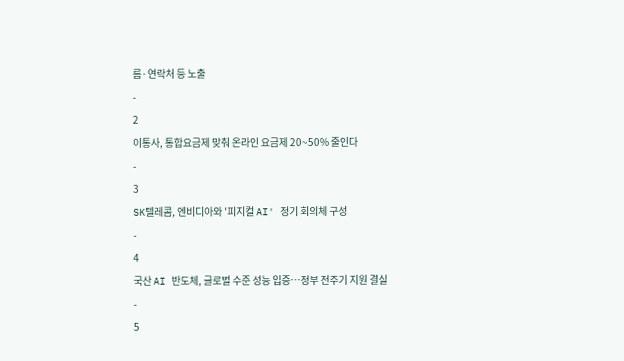름·연락처 등 노출
-
2
이통사, 통합요금제 맞춰 온라인 요금제 20~50% 줄인다
-
3
SK텔레콤, 엔비디아와 '피지컬 AI' 정기 회의체 구성
-
4
국산 AI 반도체, 글로벌 수준 성능 입증…정부 전주기 지원 결실
-
5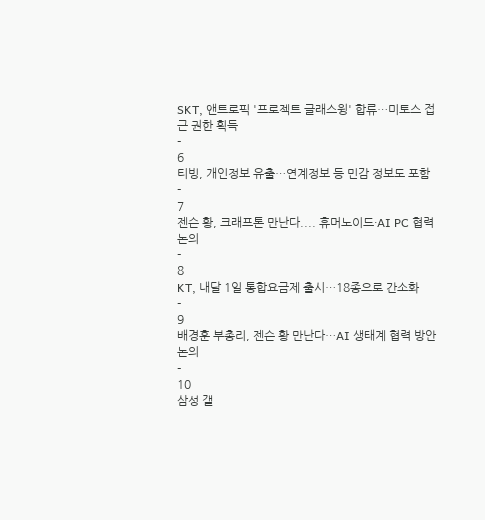SKT, 앤트로픽 '프로젝트 글래스윙' 합류…미토스 접근 권한 획득
-
6
티빙, 개인정보 유출…연계정보 등 민감 정보도 포함
-
7
젠슨 황, 크래프톤 만난다.... 휴머노이드·AI PC 협력 논의
-
8
KT, 내달 1일 통합요금제 출시…18종으로 간소화
-
9
배경훈 부총리, 젠슨 황 만난다…AI 생태계 협력 방안 논의
-
10
삼성 갤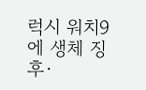럭시 워치9에 생체 징후·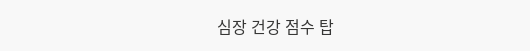심장 건강 점수 탑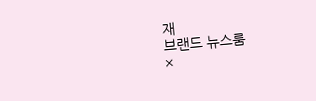재
브랜드 뉴스룸
×